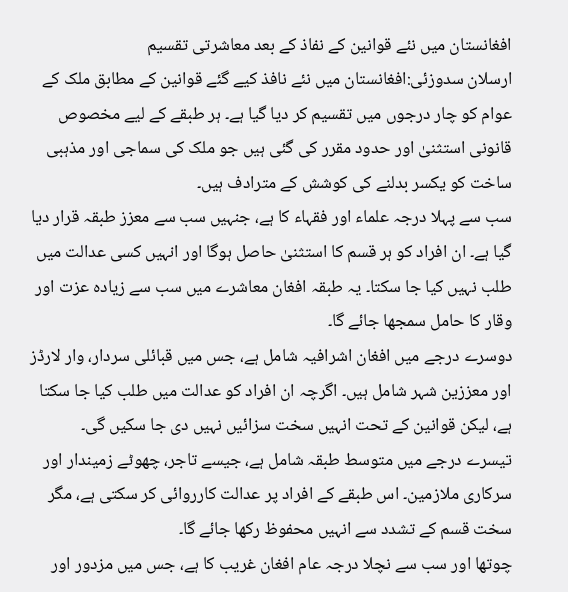افغانستان میں نئے قوانین کے نفاذ کے بعد معاشرتی تقسیم
ارسلان سدوزئی:افغانستان میں نئے نافذ کیے گئے قوانین کے مطابق ملک کے عوام کو چار درجوں میں تقسیم کر دیا گیا ہے۔ ہر طبقے کے لیے مخصوص قانونی استثنیٰ اور حدود مقرر کی گئی ہیں جو ملک کی سماجی اور مذہبی ساخت کو یکسر بدلنے کی کوشش کے مترادف ہیں۔
سب سے پہلا درجہ علماء اور فقہاء کا ہے، جنہیں سب سے معزز طبقہ قرار دیا گیا ہے۔ ان افراد کو ہر قسم کا استثنیٰ حاصل ہوگا اور انہیں کسی عدالت میں طلب نہیں کیا جا سکتا۔ یہ طبقہ افغان معاشرے میں سب سے زیادہ عزت اور وقار کا حامل سمجھا جائے گا۔
دوسرے درجے میں افغان اشرافیہ شامل ہے، جس میں قبائلی سردار، وار لارڈز اور معززین شہر شامل ہیں۔ اگرچہ ان افراد کو عدالت میں طلب کیا جا سکتا ہے، لیکن قوانین کے تحت انہیں سخت سزائیں نہیں دی جا سکیں گی۔
تیسرے درجے میں متوسط طبقہ شامل ہے، جیسے تاجر، چھوٹے زمیندار اور سرکاری ملازمین۔ اس طبقے کے افراد پر عدالت کارروائی کر سکتی ہے، مگر سخت قسم کے تشدد سے انہیں محفوظ رکھا جائے گا۔
چوتھا اور سب سے نچلا درجہ عام افغان غریب کا ہے، جس میں مزدور اور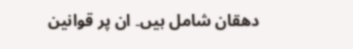دھقان شامل ہیں۔ ان پر قوانین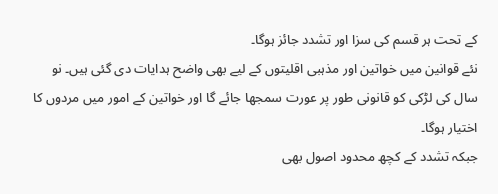کے تحت ہر قسم کی سزا اور تشدد جائز ہوگا۔
نئے قوانین میں خواتین اور مذہبی اقلیتوں کے لیے بھی واضح ہدایات دی گئی ہیں۔ نو سال کی لڑکی کو قانونی طور پر عورت سمجھا جائے گا اور خواتین کے امور میں مردوں کا اختیار ہوگا۔
جبکہ تشدد کے کچھ محدود اصول بھی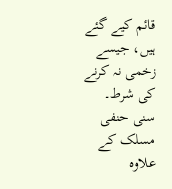قائم کیے گئے ہیں، جیسے زخمی نہ کرنے کی شرط۔ سنی حنفی مسلک کے علاوہ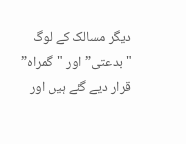دیگر مسالک کے لوگ "بدعتی” اور "گمراہ” قرار دیے گئے ہیں اور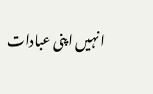انہیں اپنی عبادات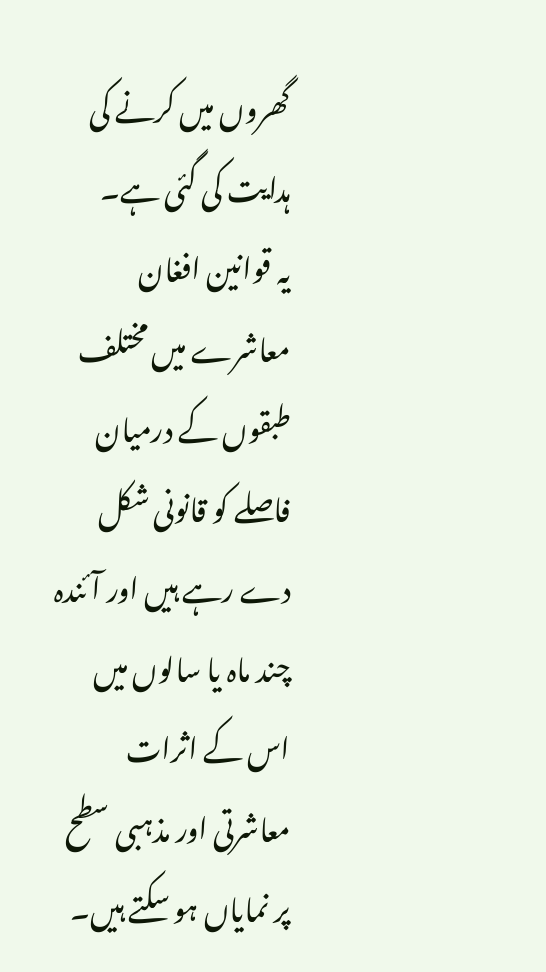گھروں میں کرنے کی ہدایت کی گئی ہے۔
یہ قوانین افغان معاشرے میں مختلف طبقوں کے درمیان فاصلے کو قانونی شکل دے رہے ہیں اور آئندہ چند ماہ یا سالوں میں اس کے اثرات معاشرتی اور مذہبی سطح پر نمایاں ہو سکتے ہیں۔